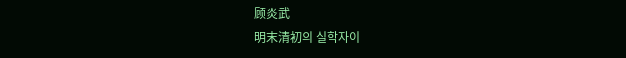顾炎武
明末清初의 실학자이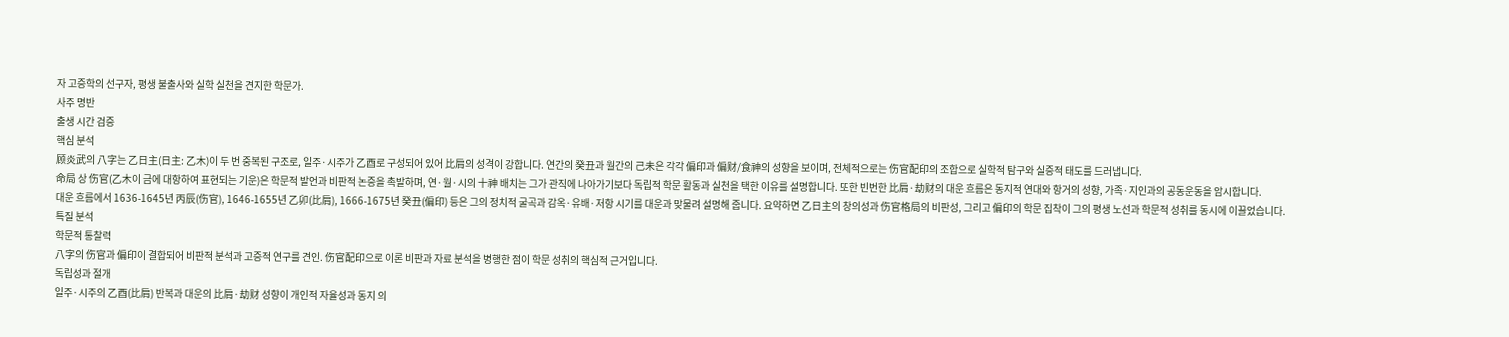자 고증학의 선구자, 평생 불출사와 실학 실천을 견지한 학문가.
사주 명반
출생 시간 검증
핵심 분석
顾炎武의 八字는 乙日主(日主: 乙木)이 두 번 중복된 구조로, 일주·시주가 乙酉로 구성되어 있어 比肩의 성격이 강합니다. 연간의 癸丑과 월간의 己未은 각각 偏印과 偏财/食神의 성향을 보이며, 전체적으로는 伤官配印의 조합으로 실학적 탐구와 실증적 태도를 드러냅니다.
命局 상 伤官(乙木이 금에 대항하여 표현되는 기운)은 학문적 발언과 비판적 논증을 촉발하며, 연·월·시의 十神 배치는 그가 관직에 나아가기보다 독립적 학문 활동과 실천을 택한 이유를 설명합니다. 또한 빈번한 比肩·劫财의 대운 흐름은 동지적 연대와 항거의 성향, 가족·지인과의 공동운동을 암시합니다.
대운 흐름에서 1636-1645년 丙辰(伤官), 1646-1655년 乙卯(比肩), 1666-1675년 癸丑(偏印) 등은 그의 정치적 굴곡과 감옥·유배·저항 시기를 대운과 맞물려 설명해 줍니다. 요약하면 乙日主의 창의성과 伤官格局의 비판성, 그리고 偏印의 학문 집착이 그의 평생 노선과 학문적 성취를 동시에 이끌었습니다.
특질 분석
학문적 통찰력
八字의 伤官과 偏印이 결합되어 비판적 분석과 고증적 연구를 견인. 伤官配印으로 이론 비판과 자료 분석을 병행한 점이 학문 성취의 핵심적 근거입니다.
독립성과 절개
일주·시주의 乙酉(比肩) 반복과 대운의 比肩·劫财 성향이 개인적 자율성과 동지 의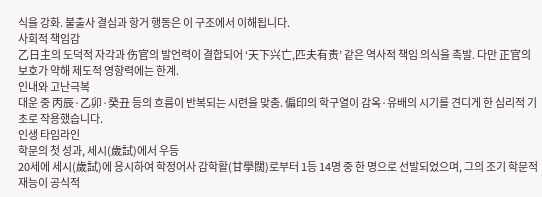식을 강화. 불출사 결심과 항거 행동은 이 구조에서 이해됩니다.
사회적 책임감
乙日主의 도덕적 자각과 伤官의 발언력이 결합되어 ‘天下兴亡,匹夫有责’ 같은 역사적 책임 의식을 촉발. 다만 正官의 보호가 약해 제도적 영향력에는 한계.
인내와 고난극복
대운 중 丙辰·乙卯·癸丑 등의 흐름이 반복되는 시련을 맞춤. 偏印의 학구열이 감옥·유배의 시기를 견디게 한 심리적 기초로 작용했습니다.
인생 타임라인
학문의 첫 성과, 세시(歲試)에서 우등
20세에 세시(歲試)에 응시하여 학정어사 감학활(甘學闊)로부터 1등 14명 중 한 명으로 선발되었으며, 그의 조기 학문적 재능이 공식적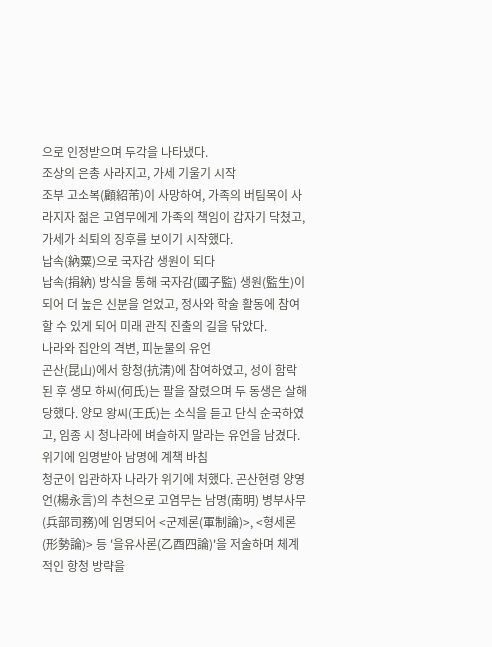으로 인정받으며 두각을 나타냈다.
조상의 은총 사라지고, 가세 기울기 시작
조부 고소복(顧紹芾)이 사망하여, 가족의 버팀목이 사라지자 젊은 고염무에게 가족의 책임이 갑자기 닥쳤고, 가세가 쇠퇴의 징후를 보이기 시작했다.
납속(納粟)으로 국자감 생원이 되다
납속(捐納) 방식을 통해 국자감(國子監) 생원(監生)이 되어 더 높은 신분을 얻었고, 정사와 학술 활동에 참여할 수 있게 되어 미래 관직 진출의 길을 닦았다.
나라와 집안의 격변, 피눈물의 유언
곤산(昆山)에서 항청(抗淸)에 참여하였고, 성이 함락된 후 생모 하씨(何氏)는 팔을 잘렸으며 두 동생은 살해당했다. 양모 왕씨(王氏)는 소식을 듣고 단식 순국하였고, 임종 시 청나라에 벼슬하지 말라는 유언을 남겼다.
위기에 임명받아 남명에 계책 바침
청군이 입관하자 나라가 위기에 처했다. 곤산현령 양영언(楊永言)의 추천으로 고염무는 남명(南明) 병부사무(兵部司務)에 임명되어 <군제론(軍制論)>, <형세론(形勢論)> 등 '을유사론(乙酉四論)'을 저술하며 체계적인 항청 방략을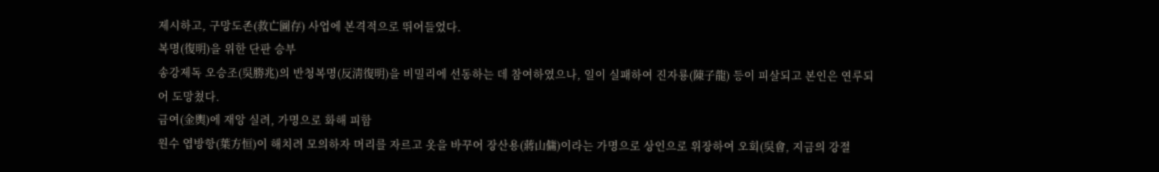제시하고, 구망도존(救亡圖存) 사업에 본격적으로 뛰어들었다.
복명(復明)을 위한 단판 승부
송강제독 오승조(吳勝兆)의 반청복명(反淸復明)을 비밀리에 선동하는 데 참여하였으나, 일이 실패하여 진자룡(陳子龍) 등이 피살되고 본인은 연루되어 도망쳤다.
금여(金輿)에 재앙 실려, 가명으로 화해 피함
원수 엽방항(葉方恒)이 해치려 모의하자 머리를 자르고 옷을 바꾸어 장산용(蔣山傭)이라는 가명으로 상인으로 위장하여 오회(吳會, 지금의 강절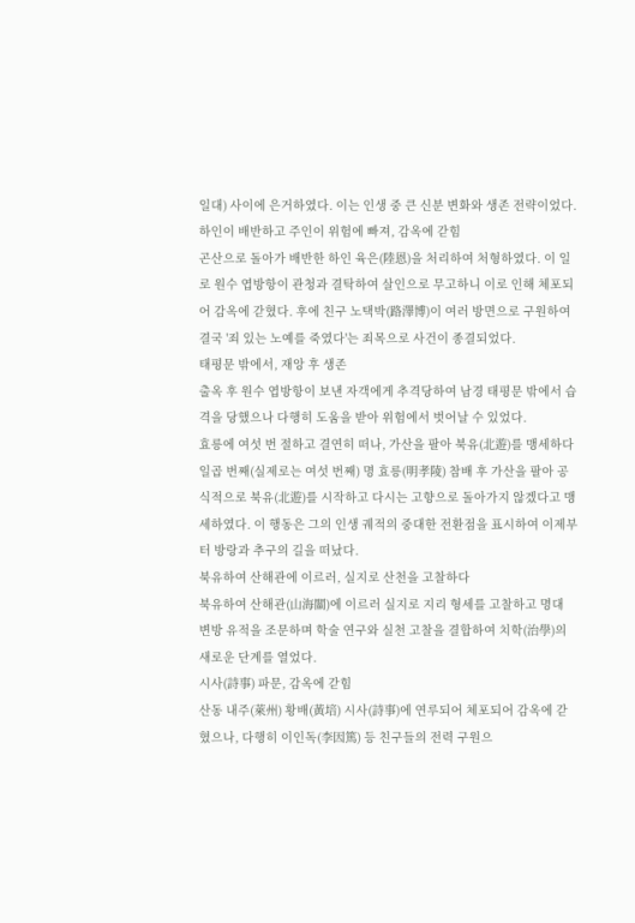일대) 사이에 은거하였다. 이는 인생 중 큰 신분 변화와 생존 전략이었다.
하인이 배반하고 주인이 위험에 빠져, 감옥에 갇힘
곤산으로 돌아가 배반한 하인 육은(陸恩)을 처리하여 처형하였다. 이 일로 원수 엽방항이 관청과 결탁하여 살인으로 무고하니 이로 인해 체포되어 감옥에 갇혔다. 후에 친구 노택박(路澤博)이 여러 방면으로 구원하여 결국 '죄 있는 노예를 죽였다'는 죄목으로 사건이 종결되었다.
태평문 밖에서, 재앙 후 생존
출옥 후 원수 엽방항이 보낸 자객에게 추격당하여 남경 태평문 밖에서 습격을 당했으나 다행히 도움을 받아 위험에서 벗어날 수 있었다.
효릉에 여섯 번 절하고 결연히 떠나, 가산을 팔아 북유(北遊)를 맹세하다
일곱 번째(실제로는 여섯 번째) 명 효릉(明孝陵) 참배 후 가산을 팔아 공식적으로 북유(北遊)를 시작하고 다시는 고향으로 돌아가지 않겠다고 맹세하였다. 이 행동은 그의 인생 궤적의 중대한 전환점을 표시하여 이제부터 방랑과 추구의 길을 떠났다.
북유하여 산해관에 이르러, 실지로 산천을 고찰하다
북유하여 산해관(山海關)에 이르러 실지로 지리 형세를 고찰하고 명대 변방 유적을 조문하며 학술 연구와 실천 고찰을 결합하여 치학(治學)의 새로운 단계를 열었다.
시사(詩事) 파문, 감옥에 갇힘
산동 내주(萊州) 황배(黃培) 시사(詩事)에 연루되어 체포되어 감옥에 갇혔으나, 다행히 이인독(李因篤) 등 친구들의 전력 구원으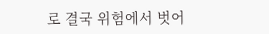로 결국 위험에서 벗어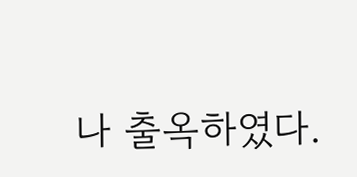나 출옥하였다.